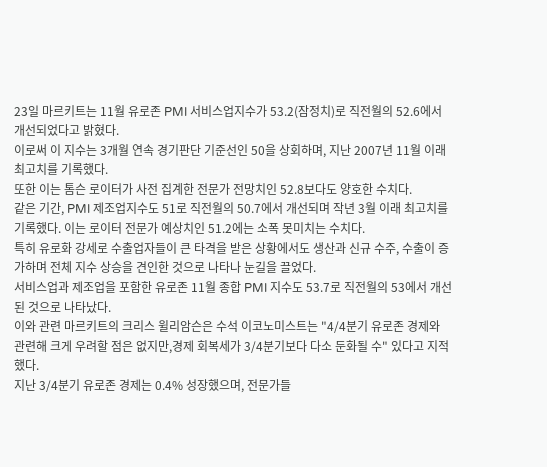23일 마르키트는 11월 유로존 PMI 서비스업지수가 53.2(잠정치)로 직전월의 52.6에서 개선되었다고 밝혔다.
이로써 이 지수는 3개월 연속 경기판단 기준선인 50을 상회하며, 지난 2007년 11월 이래 최고치를 기록했다.
또한 이는 톰슨 로이터가 사전 집계한 전문가 전망치인 52.8보다도 양호한 수치다.
같은 기간, PMI 제조업지수도 51로 직전월의 50.7에서 개선되며 작년 3월 이래 최고치를 기록했다. 이는 로이터 전문가 예상치인 51.2에는 소폭 못미치는 수치다.
특히 유로화 강세로 수출업자들이 큰 타격을 받은 상황에서도 생산과 신규 수주, 수출이 증가하며 전체 지수 상승을 견인한 것으로 나타나 눈길을 끌었다.
서비스업과 제조업을 포함한 유로존 11월 종합 PMI 지수도 53.7로 직전월의 53에서 개선된 것으로 나타났다.
이와 관련 마르키트의 크리스 윌리암슨은 수석 이코노미스트는 "4/4분기 유로존 경제와 관련해 크게 우려할 점은 없지만,경제 회복세가 3/4분기보다 다소 둔화될 수" 있다고 지적했다.
지난 3/4분기 유로존 경제는 0.4% 성장했으며, 전문가들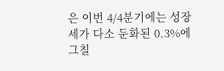은 이번 4/4분기에는 성장세가 다소 둔화된 0.3%에 그칠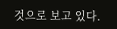것으로 보고 있다.